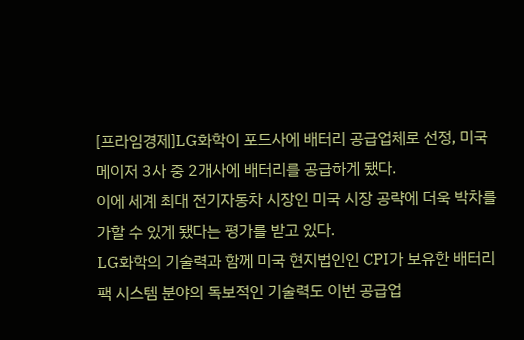[프라임경제]LG화학이 포드사에 배터리 공급업체로 선정, 미국 메이저 3사 중 2개사에 배터리를 공급하게 됐다.
이에 세계 최대 전기자동차 시장인 미국 시장 공략에 더욱 박차를 가할 수 있게 됐다는 평가를 받고 있다.
LG화학의 기술력과 함께 미국 현지법인인 CPI가 보유한 배터리 팩 시스템 분야의 독보적인 기술력도 이번 공급업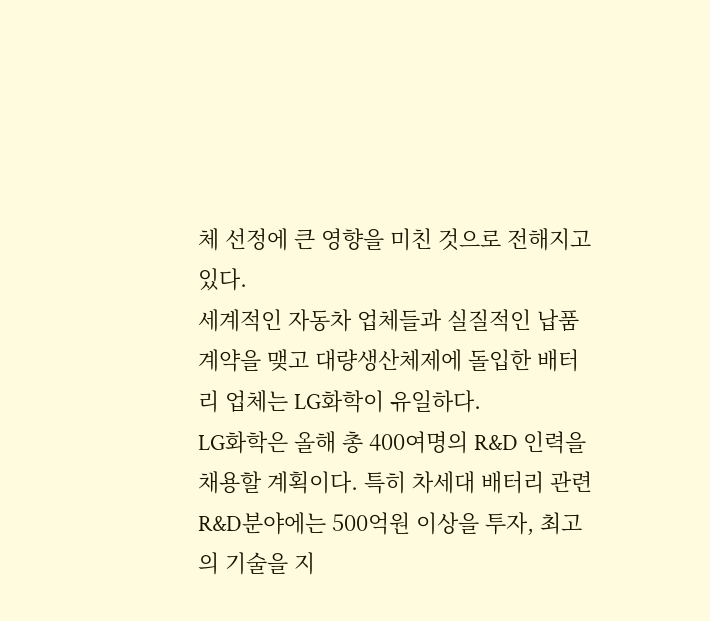체 선정에 큰 영향을 미친 것으로 전해지고 있다.
세계적인 자동차 업체들과 실질적인 납품 계약을 맺고 대량생산체제에 돌입한 배터리 업체는 LG화학이 유일하다.
LG화학은 올해 총 400여명의 R&D 인력을 채용할 계획이다. 특히 차세대 배터리 관련 R&D분야에는 500억원 이상을 투자, 최고의 기술을 지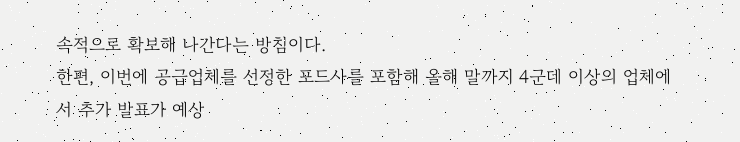속적으로 확보해 나간다는 방침이다.
한편, 이번에 공급업체를 선정한 포드사를 포함해 올해 말까지 4군데 이상의 업체에서 추가 발표가 예상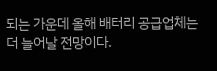되는 가운데 올해 배터리 공급업체는 더 늘어날 전망이다.